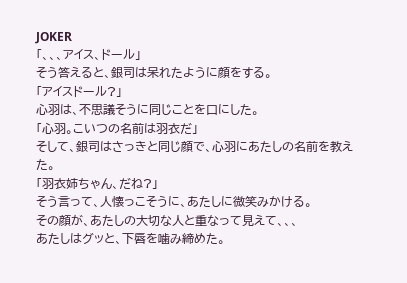JOKER
「、、、アイス、ドール」
そう答えると、銀司は呆れたように顔をする。
「アイスドール?」
心羽は、不思議そうに同じことを口にした。
「心羽。こいつの名前は羽衣だ」
そして、銀司はさっきと同じ顔で、心羽にあたしの名前を教えた。
「羽衣姉ちゃん、だね?」
そう言って、人懐っこそうに、あたしに微笑みかける。
その顔が、あたしの大切な人と重なって見えて、、、
あたしはグッと、下唇を噛み締めた。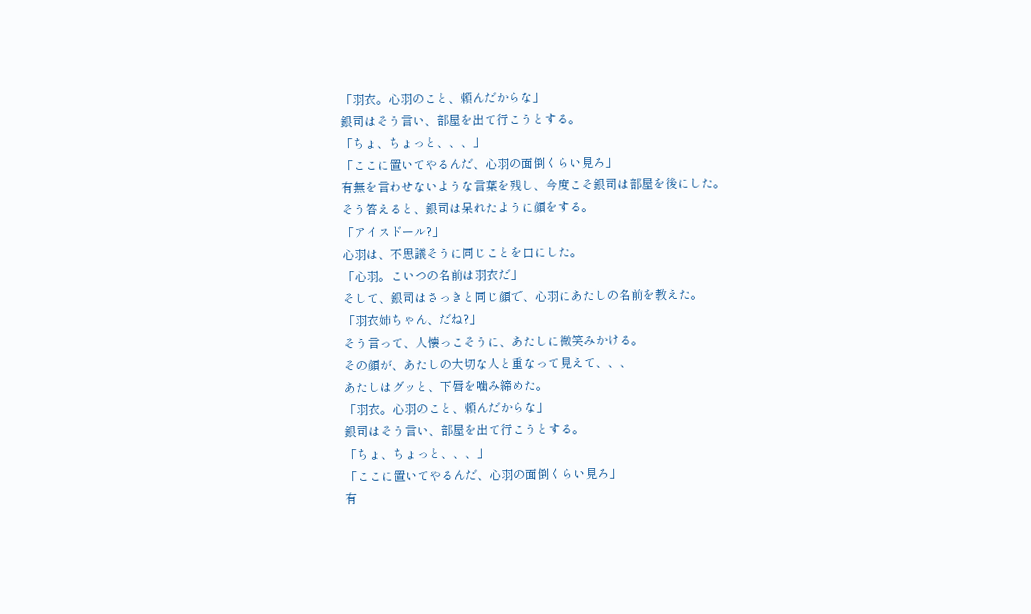「羽衣。心羽のこと、頼んだからな」
銀司はそう言い、部屋を出て行こうとする。
「ちょ、ちょっと、、、」
「ここに置いてやるんだ、心羽の面倒くらい見ろ」
有無を言わせないような言葉を残し、今度こそ銀司は部屋を後にした。
そう答えると、銀司は呆れたように顔をする。
「アイスドール?」
心羽は、不思議そうに同じことを口にした。
「心羽。こいつの名前は羽衣だ」
そして、銀司はさっきと同じ顔で、心羽にあたしの名前を教えた。
「羽衣姉ちゃん、だね?」
そう言って、人懐っこそうに、あたしに微笑みかける。
その顔が、あたしの大切な人と重なって見えて、、、
あたしはグッと、下唇を噛み締めた。
「羽衣。心羽のこと、頼んだからな」
銀司はそう言い、部屋を出て行こうとする。
「ちょ、ちょっと、、、」
「ここに置いてやるんだ、心羽の面倒くらい見ろ」
有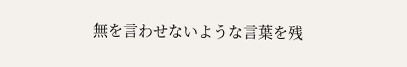無を言わせないような言葉を残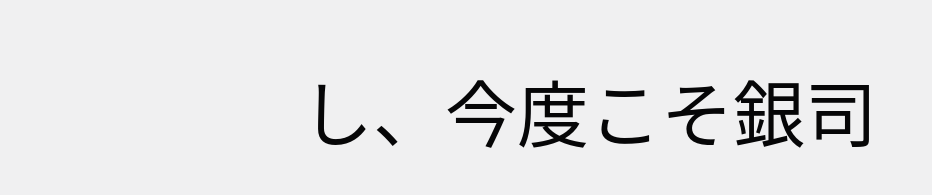し、今度こそ銀司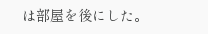は部屋を後にした。